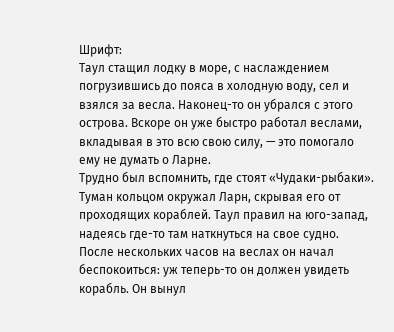Шрифт:
Таул стащил лодку в море, с наслаждением погрузившись до пояса в холодную воду, сел и взялся за весла. Наконец-то он убрался с этого острова. Вскоре он уже быстро работал веслами, вкладывая в это всю свою силу, — это помогало ему не думать о Ларне.
Трудно был вспомнить, где стоят «Чудаки-рыбаки». Туман кольцом окружал Ларн, скрывая его от проходящих кораблей. Таул правил на юго-запад, надеясь где-то там наткнуться на свое судно. После нескольких часов на веслах он начал беспокоиться: уж теперь-то он должен увидеть корабль. Он вынул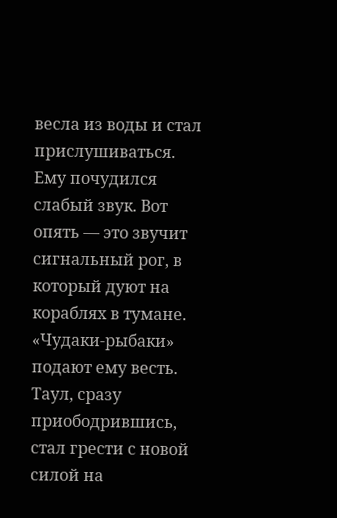весла из воды и стал прислушиваться. Ему почудился слабый звук. Вот опять — это звучит сигнальный рог, в который дуют на кораблях в тумане. «Чудаки-рыбаки» подают ему весть. Таул, сразу приободрившись, стал грести с новой силой на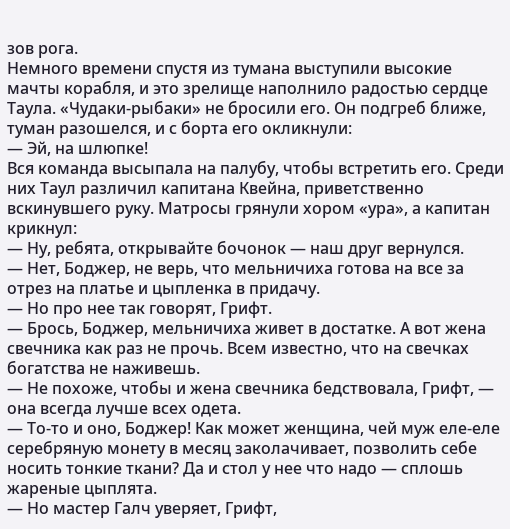зов рога.
Немного времени спустя из тумана выступили высокие мачты корабля, и это зрелище наполнило радостью сердце Таула. «Чудаки-рыбаки» не бросили его. Он подгреб ближе, туман разошелся, и с борта его окликнули:
— Эй, на шлюпке!
Вся команда высыпала на палубу, чтобы встретить его. Среди них Таул различил капитана Квейна, приветственно вскинувшего руку. Матросы грянули хором «ура», а капитан крикнул:
— Ну, ребята, открывайте бочонок — наш друг вернулся.
— Нет, Боджер, не верь, что мельничиха готова на все за отрез на платье и цыпленка в придачу.
— Но про нее так говорят, Грифт.
— Брось, Боджер, мельничиха живет в достатке. А вот жена свечника как раз не прочь. Всем известно, что на свечках богатства не наживешь.
— Не похоже, чтобы и жена свечника бедствовала, Грифт, — она всегда лучше всех одета.
— То-то и оно, Боджер! Как может женщина, чей муж еле-еле серебряную монету в месяц заколачивает, позволить себе носить тонкие ткани? Да и стол у нее что надо — сплошь жареные цыплята.
— Но мастер Галч уверяет, Грифт,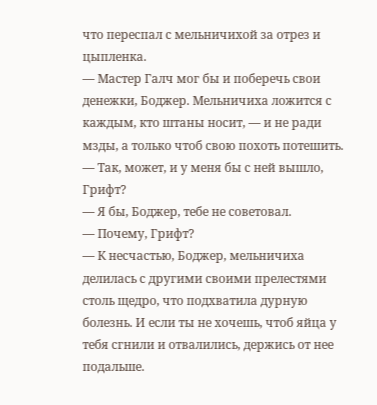что переспал с мельничихой за отрез и цыпленка.
— Мастер Галч мог бы и поберечь свои денежки, Боджер. Мельничиха ложится с каждым, кто штаны носит, — и не ради мзды, а только чтоб свою похоть потешить.
— Так, может, и у меня бы с ней вышло, Грифт?
— Я бы, Боджер, тебе не советовал.
— Почему, Грифт?
— К несчастью, Боджер, мельничиха делилась с другими своими прелестями столь щедро, что подхватила дурную болезнь. И если ты не хочешь, чтоб яйца у тебя сгнили и отвалились, держись от нее подальше.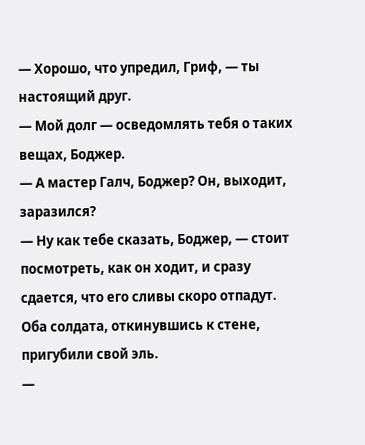— Хорошо, что упредил, Гриф, — ты настоящий друг.
— Мой долг — осведомлять тебя о таких вещах, Боджер.
— А мастер Галч, Боджер? Он, выходит, заразился?
— Ну как тебе сказать, Боджер, — стоит посмотреть, как он ходит, и сразу сдается, что его сливы скоро отпадут.
Оба солдата, откинувшись к стене, пригубили свой эль.
—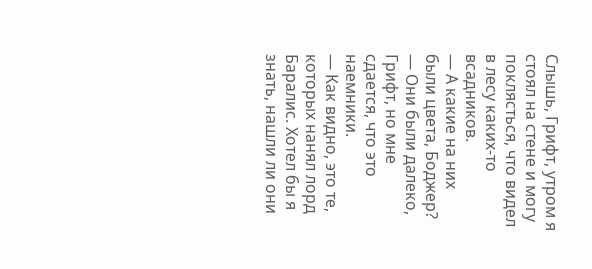Слышь, Грифт, утром я стоял на стене и могу поклясться, что видел в лесу каких-то всадников.
— А какие на них были цвета, Боджер?
— Они были далеко, Грифт, но мне сдается, что это наемники.
— Как видно, это те, которых нанял лорд Баралис. Хотел бы я знать, нашли ли они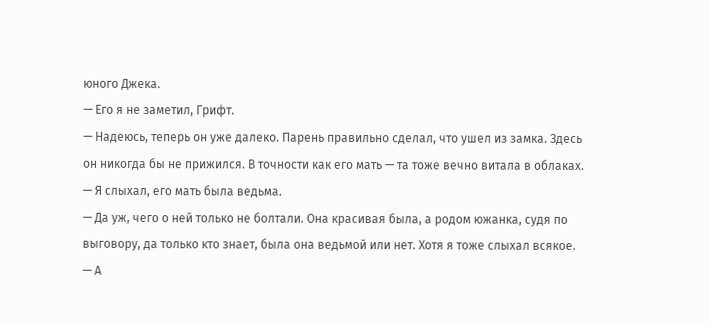юного Джека.
— Его я не заметил, Грифт.
— Надеюсь, теперь он уже далеко. Парень правильно сделал, что ушел из замка. Здесь он никогда бы не прижился. В точности как его мать — та тоже вечно витала в облаках.
— Я слыхал, его мать была ведьма.
— Да уж, чего о ней только не болтали. Она красивая была, а родом южанка, судя по выговору, да только кто знает, была она ведьмой или нет. Хотя я тоже слыхал всякое.
— А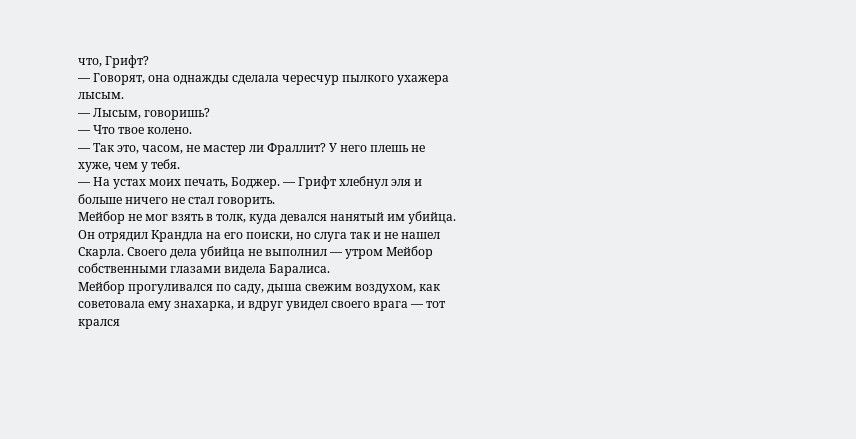что, Грифт?
— Говорят, она однажды сделала чересчур пылкого ухажера лысым.
— Лысым, говоришь?
— Что твое колено.
— Так это, часом, не мастер ли Фраллит? У него плешь не хуже, чем у тебя.
— На устах моих печать, Боджер. — Грифт хлебнул эля и больше ничего не стал говорить.
Мейбор не мог взять в толк, куда девался нанятый им убийца. Он отрядил Крандла на его поиски, но слуга так и не нашел Скарла. Своего дела убийца не выполнил — утром Мейбор собственными глазами видела Баралиса.
Мейбор прогуливался по саду, дыша свежим воздухом, как советовала ему знахарка, и вдруг увидел своего врага — тот крался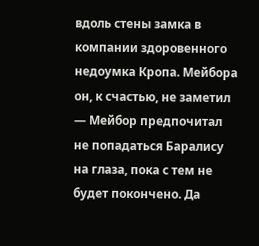вдоль стены замка в компании здоровенного недоумка Кропа. Мейбора он, к счастью, не заметил — Мейбор предпочитал не попадаться Баралису на глаза, пока с тем не будет покончено. Да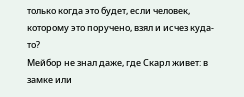только когда это будет, если человек, которому это поручено, взял и исчез куда-то?
Мейбор не знал даже, где Скарл живет: в замке или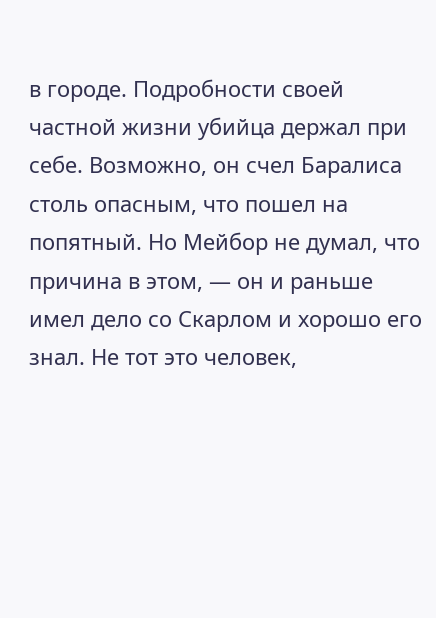в городе. Подробности своей частной жизни убийца держал при себе. Возможно, он счел Баралиса столь опасным, что пошел на попятный. Но Мейбор не думал, что причина в этом, — он и раньше имел дело со Скарлом и хорошо его знал. Не тот это человек,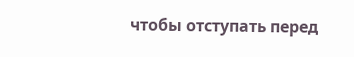чтобы отступать перед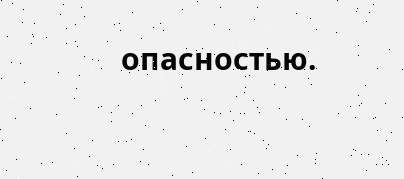опасностью.